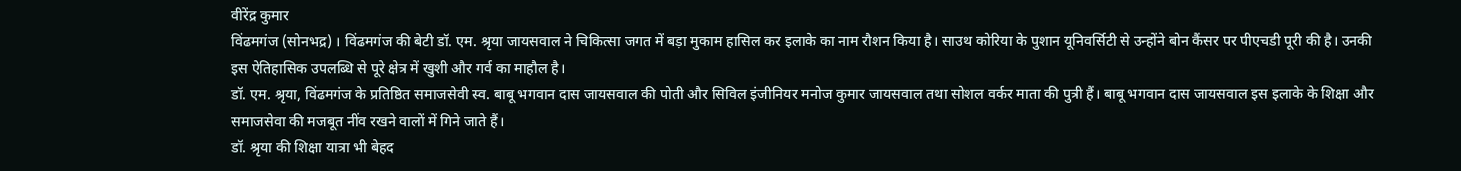वीरेंद्र कुमार
विंढमगंज (सोनभद्र) । विंढमगंज की बेटी डॉ. एम. श्रृया जायसवाल ने चिकित्सा जगत में बड़ा मुकाम हासिल कर इलाके का नाम रौशन किया है। साउथ कोरिया के पुशान यूनिवर्सिटी से उन्होंने बोन कैंसर पर पीएचडी पूरी की है। उनकी इस ऐतिहासिक उपलब्धि से पूरे क्षेत्र में खुशी और गर्व का माहौल है।
डॉ. एम. श्रृया, विंढमगंज के प्रतिष्ठित समाजसेवी स्व. बाबू भगवान दास जायसवाल की पोती और सिविल इंजीनियर मनोज कुमार जायसवाल तथा सोशल वर्कर माता की पुत्री हैं। बाबू भगवान दास जायसवाल इस इलाके के शिक्षा और समाजसेवा की मजबूत नींव रखने वालों में गिने जाते हैं।
डॉ. श्रृया की शिक्षा यात्रा भी बेहद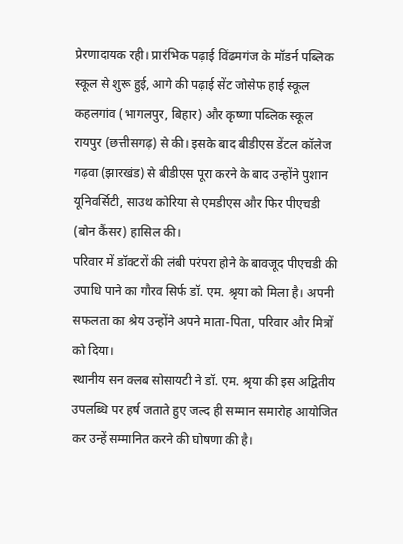प्रेरणादायक रही। प्रारंभिक पढ़ाई विंढमगंज के मॉडर्न पब्लिक स्कूल से शुरू हुई, आगे की पढ़ाई सेंट जोसेफ हाई स्कूल कहलगांव (भागलपुर, बिहार) और कृष्णा पब्लिक स्कूल रायपुर (छत्तीसगढ़) से की। इसके बाद बीडीएस डेंटल कॉलेज गढ़वा (झारखंड) से बीडीएस पूरा करने के बाद उन्होंने पुशान यूनिवर्सिटी, साउथ कोरिया से एमडीएस और फिर पीएचडी (बोन कैंसर) हासिल की।
परिवार में डॉक्टरों की लंबी परंपरा होने के बावजूद पीएचडी की उपाधि पाने का गौरव सिर्फ डॉ. एम. श्रृया को मिला है। अपनी सफलता का श्रेय उन्होंने अपने माता-पिता, परिवार और मित्रों को दिया।
स्थानीय सन क्लब सोसायटी ने डॉ. एम. श्रृया की इस अद्वितीय उपलब्धि पर हर्ष जताते हुए जल्द ही सम्मान समारोह आयोजित कर उन्हें सम्मानित करने की घोषणा की है।